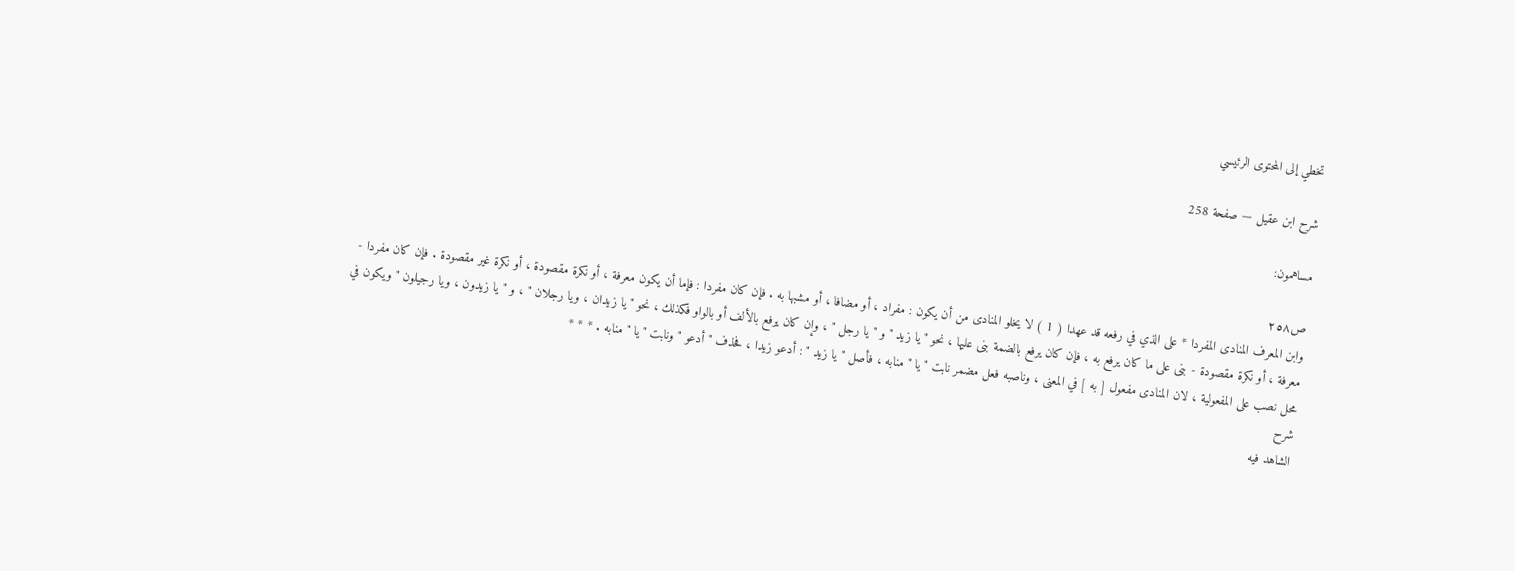تخطي إلى المحتوى الرئيسي

شرح ابن عقيل — صفحة 258

مساهمون:

ص٢٥٨
وابن المعرف المنادى المفردا * على الذي في رفعه قد عهدا ( 1 ) لا يخلو المنادى من أن يكون : مفراد ، أو مضافا ، أو مشبها به . فإن كان مفردا : فإما أن يكون معرفة ، أو نكرة مقصودة ، أو نكرة غير مقصودة . فإن كان مفردا - معرفة ، أو نكرة مقصودة - بنى على ما كان يرفع به ، فإن كان يرفع بالضمة بنى عليها ، نحو " يا زيد " و " يا رجل " ، وإن كان يرفع بالألف أو بالواو فكذلك ، نحو " يا زيدان ، ويا رجلان " ، و " يا زيدون ، ويا رجيلون " ويكون في محل نصب على المفعولية ، لان المنادى مفعول [ به ] في المعنى ، وناصبه فعل مضمر نابت " يا " منابه ، فأصل " يا زيد " : أدعو زيدا ، فحذف " أدعو " ونابت " يا " منابه . * * *
شرح
الشاهد فيه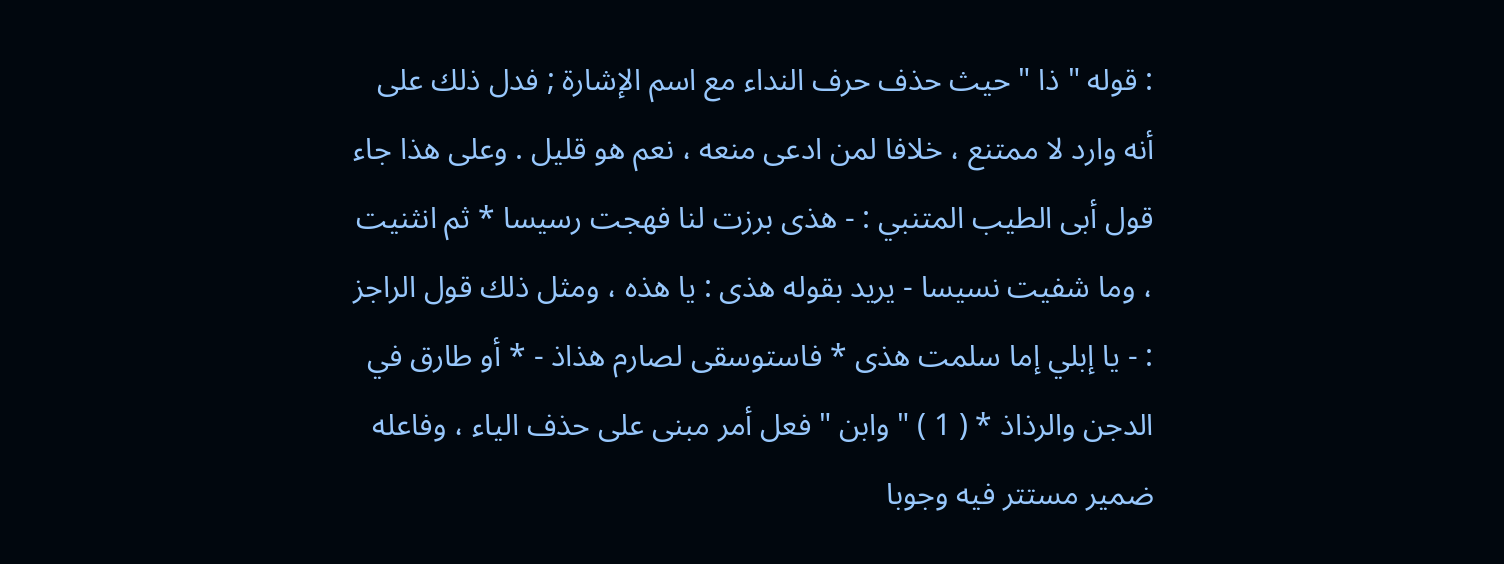: قوله " ذا " حيث حذف حرف النداء مع اسم الإشارة ; فدل ذلك على أنه وارد لا ممتنع ، خلافا لمن ادعى منعه ، نعم هو قليل . وعلى هذا جاء قول أبى الطيب المتنبي : - هذى برزت لنا فهجت رسيسا * ثم انثنيت ، وما شفيت نسيسا - يريد بقوله هذى : يا هذه ، ومثل ذلك قول الراجز : - يا إبلي إما سلمت هذى * فاستوسقى لصارم هذاذ - * أو طارق في الدجن والرذاذ * ( 1 ) " وابن " فعل أمر مبنى على حذف الياء ، وفاعله ضمير مستتر فيه وجوبا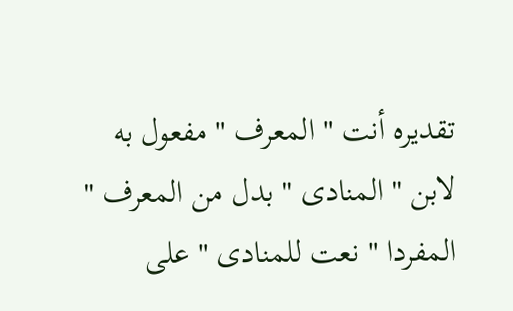تقديره أنت " المعرف " مفعول به لابن " المنادى " بدل من المعرف " المفردا " نعت للمنادى " على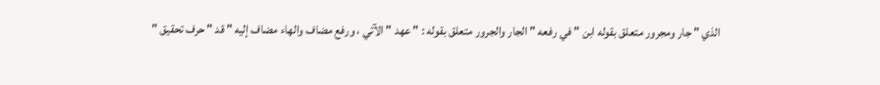الذي " جار ومجرور متعلق بقوله ابن " في رفعه " الجار والجرور متعلق بقوله : " عهد " الآتي ، ورفع مضاف والهاء مضاف إليه " قد " حرف تحقيق "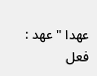عهدا " عهد : فعل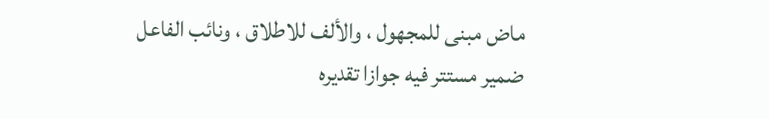ماض مبنى للمجهول ، والألف للاطلاق ، ونائب الفاعل ضمير مستتر فيه جوازا تقديره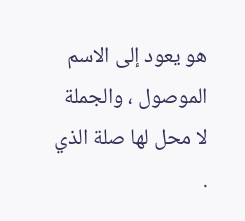هو يعود إلى الاسم الموصول ، والجملة لا محل لها صلة الذي .